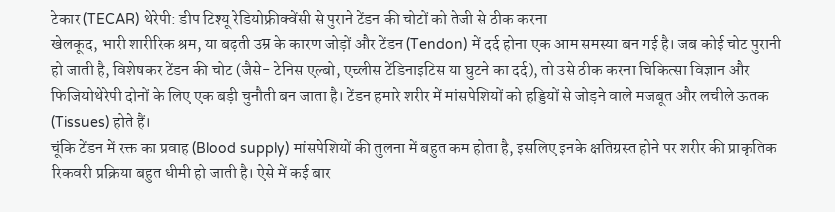टेकार (TECAR) थेरेपी: डीप टिश्यू रेडियोफ्रीक्वेंसी से पुराने टेंडन की चोटों को तेजी से ठीक करना
खेलकूद, भारी शारीरिक श्रम, या बढ़ती उम्र के कारण जोड़ों और टेंडन (Tendon) में दर्द होना एक आम समस्या बन गई है। जब कोई चोट पुरानी हो जाती है, विशेषकर टेंडन की चोट (जैसे- टेनिस एल्बो, एच्लीस टेंडिनाइटिस या घुटने का दर्द), तो उसे ठीक करना चिकित्सा विज्ञान और फिजियोथेरेपी दोनों के लिए एक बड़ी चुनौती बन जाता है। टेंडन हमारे शरीर में मांसपेशियों को हड्डियों से जोड़ने वाले मजबूत और लचीले ऊतक (Tissues) होते हैं।
चूंकि टेंडन में रक्त का प्रवाह (Blood supply) मांसपेशियों की तुलना में बहुत कम होता है, इसलिए इनके क्षतिग्रस्त होने पर शरीर की प्राकृतिक रिकवरी प्रक्रिया बहुत धीमी हो जाती है। ऐसे में कई बार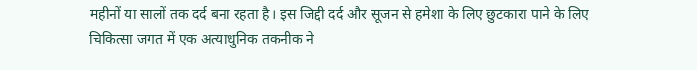महीनों या सालों तक दर्द बना रहता है। इस जिद्दी दर्द और सूजन से हमेशा के लिए छुटकारा पाने के लिए चिकित्सा जगत में एक अत्याधुनिक तकनीक ने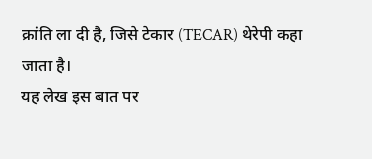क्रांति ला दी है, जिसे टेकार (TECAR) थेरेपी कहा जाता है।
यह लेख इस बात पर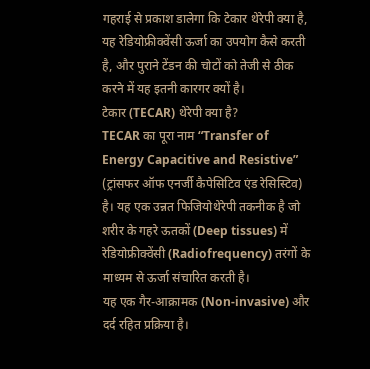गहराई से प्रकाश डालेगा कि टेकार थेरेपी क्या है, यह रेडियोफ्रीक्वेंसी ऊर्जा का उपयोग कैसे करती है, और पुराने टेंडन की चोटों को तेजी से ठीक करने में यह इतनी कारगर क्यों है।
टेकार (TECAR) थेरेपी क्या है?
TECAR का पूरा नाम “Transfer of Energy Capacitive and Resistive” (ट्रांसफर ऑफ एनर्जी कैपेसिटिव एंड रेसिस्टिव) है। यह एक उन्नत फिजियोथेरेपी तकनीक है जो शरीर के गहरे ऊतकों (Deep tissues) में रेडियोफ्रीक्वेंसी (Radiofrequency) तरंगों के माध्यम से ऊर्जा संचारित करती है।
यह एक गैर-आक्रामक (Non-invasive) और दर्द रहित प्रक्रिया है।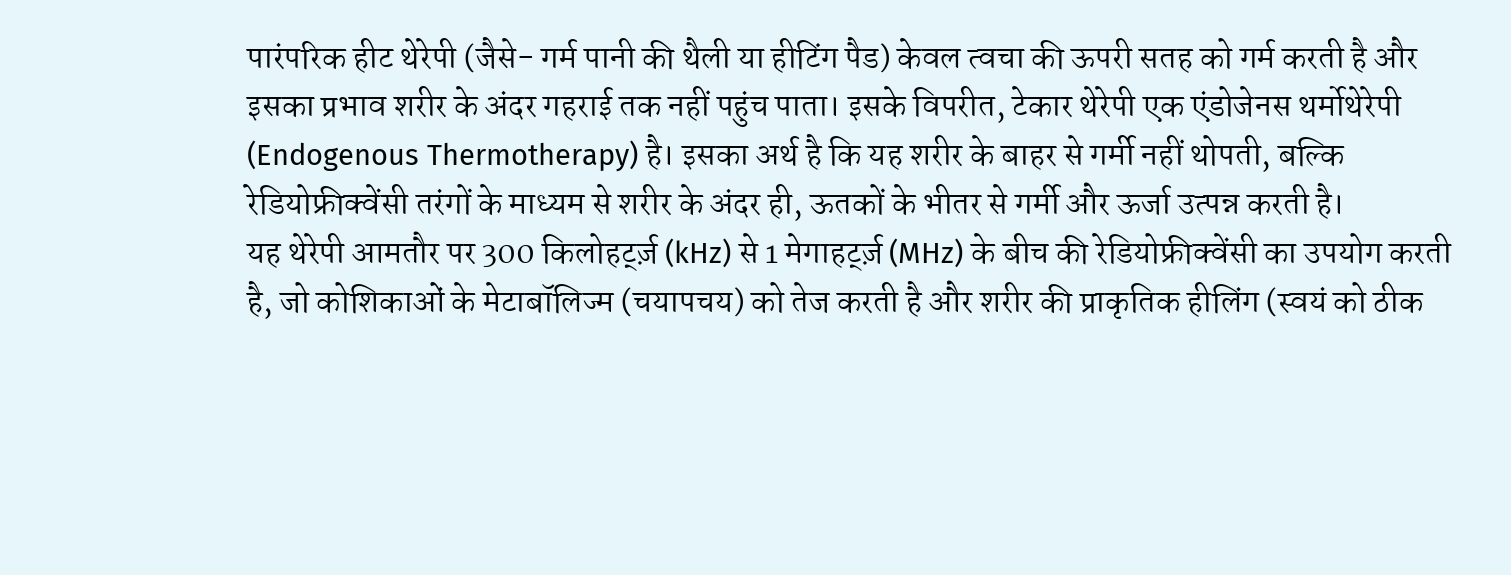पारंपरिक हीट थेरेपी (जैसे- गर्म पानी की थैली या हीटिंग पैड) केवल त्वचा की ऊपरी सतह को गर्म करती है और इसका प्रभाव शरीर के अंदर गहराई तक नहीं पहुंच पाता। इसके विपरीत, टेकार थेरेपी एक एंडोजेनस थर्मोथेरेपी (Endogenous Thermotherapy) है। इसका अर्थ है कि यह शरीर के बाहर से गर्मी नहीं थोपती, बल्कि रेडियोफ्रीक्वेंसी तरंगों के माध्यम से शरीर के अंदर ही, ऊतकों के भीतर से गर्मी और ऊर्जा उत्पन्न करती है।
यह थेरेपी आमतौर पर 300 किलोहर्ट्ज़ (kHz) से 1 मेगाहर्ट्ज़ (MHz) के बीच की रेडियोफ्रीक्वेंसी का उपयोग करती है, जो कोशिकाओं के मेटाबॉलिज्म (चयापचय) को तेज करती है और शरीर की प्राकृतिक हीलिंग (स्वयं को ठीक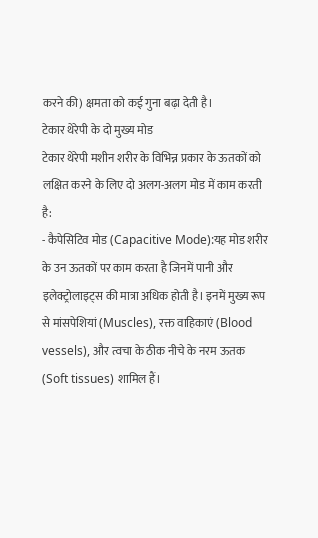करने की) क्षमता को कई गुना बढ़ा देती है।
टेकार थेरेपी के दो मुख्य मोड
टेकार थेरेपी मशीन शरीर के विभिन्न प्रकार के ऊतकों को लक्षित करने के लिए दो अलग-अलग मोड में काम करती है:
- कैपेसिटिव मोड (Capacitive Mode):यह मोड शरीर के उन ऊतकों पर काम करता है जिनमें पानी और इलेक्ट्रोलाइट्स की मात्रा अधिक होती है। इनमें मुख्य रूप से मांसपेशियां (Muscles), रक्त वाहिकाएं (Blood vessels), और त्वचा के ठीक नीचे के नरम ऊतक (Soft tissues) शामिल हैं।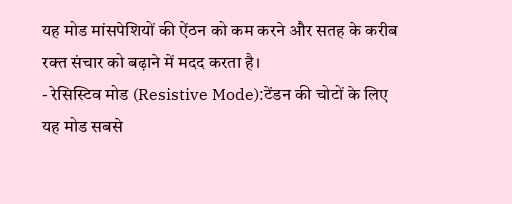यह मोड मांसपेशियों की ऐंठन को कम करने और सतह के करीब रक्त संचार को बढ़ाने में मदद करता है।
- रेसिस्टिव मोड (Resistive Mode):टेंडन की चोटों के लिए यह मोड सबसे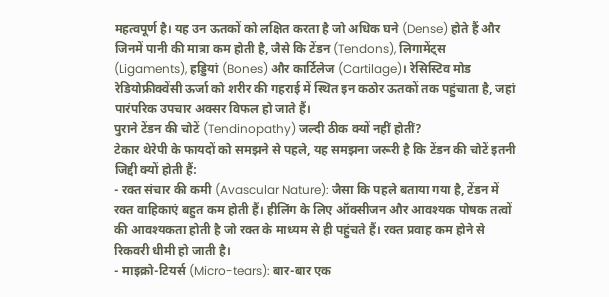महत्वपूर्ण है। यह उन ऊतकों को लक्षित करता है जो अधिक घने (Dense) होते हैं और जिनमें पानी की मात्रा कम होती है, जैसे कि टेंडन (Tendons), लिगामेंट्स (Ligaments), हड्डियां (Bones) और कार्टिलेज (Cartilage)। रेसिस्टिव मोड रेडियोफ्रीक्वेंसी ऊर्जा को शरीर की गहराई में स्थित इन कठोर ऊतकों तक पहुंचाता है, जहां पारंपरिक उपचार अक्सर विफल हो जाते हैं।
पुराने टेंडन की चोटें (Tendinopathy) जल्दी ठीक क्यों नहीं होतीं?
टेकार थेरेपी के फायदों को समझने से पहले, यह समझना जरूरी है कि टेंडन की चोटें इतनी जिद्दी क्यों होती हैं:
- रक्त संचार की कमी (Avascular Nature): जैसा कि पहले बताया गया है, टेंडन में रक्त वाहिकाएं बहुत कम होती हैं। हीलिंग के लिए ऑक्सीजन और आवश्यक पोषक तत्वों की आवश्यकता होती है जो रक्त के माध्यम से ही पहुंचते हैं। रक्त प्रवाह कम होने से रिकवरी धीमी हो जाती है।
- माइक्रो-टियर्स (Micro-tears): बार-बार एक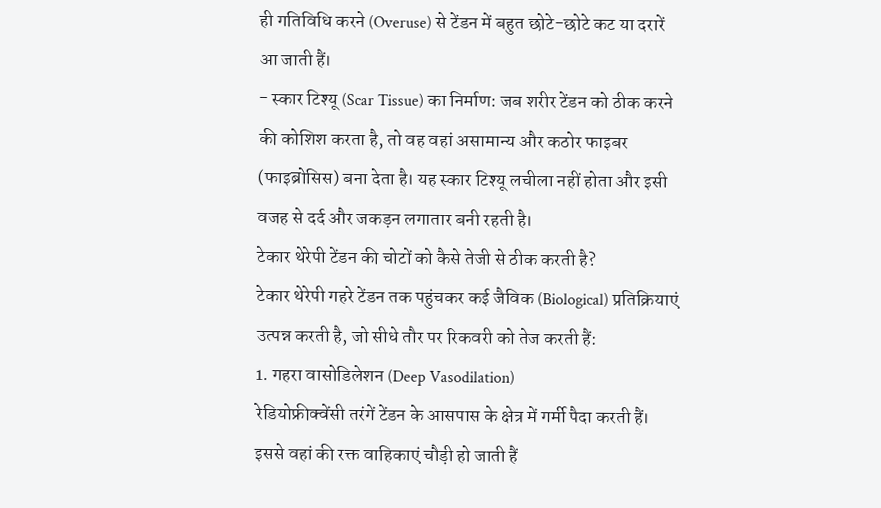ही गतिविधि करने (Overuse) से टेंडन में बहुत छोटे-छोटे कट या दरारें आ जाती हैं।
- स्कार टिश्यू (Scar Tissue) का निर्माण: जब शरीर टेंडन को ठीक करने की कोशिश करता है, तो वह वहां असामान्य और कठोर फाइबर (फाइब्रोसिस) बना देता है। यह स्कार टिश्यू लचीला नहीं होता और इसी वजह से दर्द और जकड़न लगातार बनी रहती है।
टेकार थेरेपी टेंडन की चोटों को कैसे तेजी से ठीक करती है?
टेकार थेरेपी गहरे टेंडन तक पहुंचकर कई जैविक (Biological) प्रतिक्रियाएं उत्पन्न करती है, जो सीधे तौर पर रिकवरी को तेज करती हैं:
1. गहरा वासोडिलेशन (Deep Vasodilation)
रेडियोफ्रीक्वेंसी तरंगें टेंडन के आसपास के क्षेत्र में गर्मी पैदा करती हैं। इससे वहां की रक्त वाहिकाएं चौड़ी हो जाती हैं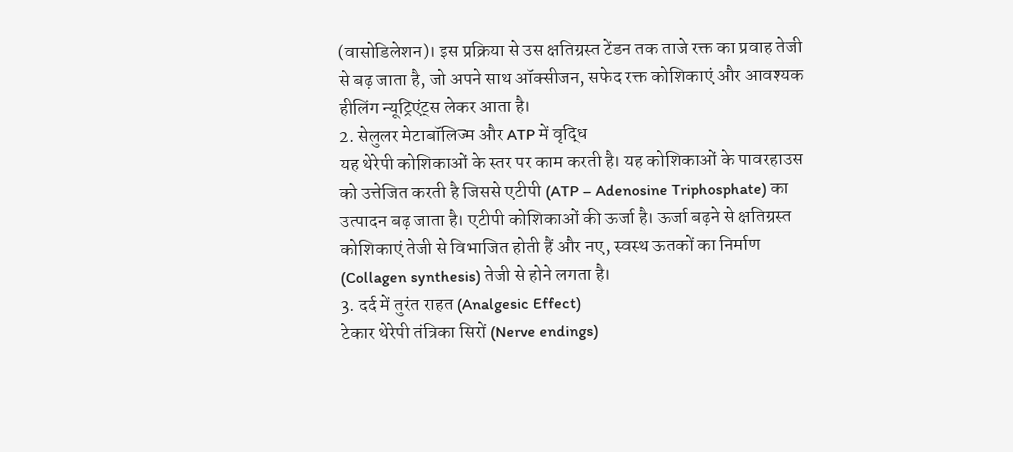(वासोडिलेशन)। इस प्रक्रिया से उस क्षतिग्रस्त टेंडन तक ताजे रक्त का प्रवाह तेजी से बढ़ जाता है, जो अपने साथ ऑक्सीजन, सफेद रक्त कोशिकाएं और आवश्यक हीलिंग न्यूट्रिएंट्स लेकर आता है।
2. सेलुलर मेटाबॉलिज्म और ATP में वृद्धि
यह थेरेपी कोशिकाओं के स्तर पर काम करती है। यह कोशिकाओं के पावरहाउस को उत्तेजित करती है जिससे एटीपी (ATP – Adenosine Triphosphate) का उत्पादन बढ़ जाता है। एटीपी कोशिकाओं की ऊर्जा है। ऊर्जा बढ़ने से क्षतिग्रस्त कोशिकाएं तेजी से विभाजित होती हैं और नए, स्वस्थ ऊतकों का निर्माण (Collagen synthesis) तेजी से होने लगता है।
3. दर्द में तुरंत राहत (Analgesic Effect)
टेकार थेरेपी तंत्रिका सिरों (Nerve endings)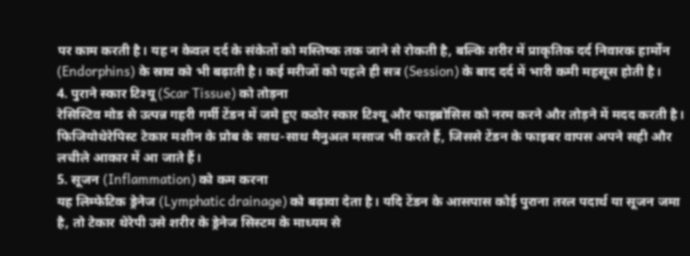पर काम करती है। यह न केवल दर्द के संकेतों को मस्तिष्क तक जाने से रोकती है, बल्कि शरीर में प्राकृतिक दर्द निवारक हार्मोन (Endorphins) के स्राव को भी बढ़ाती है। कई मरीजों को पहले ही सत्र (Session) के बाद दर्द में भारी कमी महसूस होती है।
4. पुराने स्कार टिश्यू (Scar Tissue) को तोड़ना
रेसिस्टिव मोड से उत्पन्न गहरी गर्मी टेंडन में जमे हुए कठोर स्कार टिश्यू और फाइब्रोसिस को नरम करने और तोड़ने में मदद करती है। फिजियोथेरेपिस्ट टेकार मशीन के प्रोब के साथ-साथ मैनुअल मसाज भी करते हैं, जिससे टेंडन के फाइबर वापस अपने सही और लचीले आकार में आ जाते हैं।
5. सूजन (Inflammation) को कम करना
यह लिम्फेटिक ड्रेनेज (Lymphatic drainage) को बढ़ावा देता है। यदि टेंडन के आसपास कोई पुराना तरल पदार्थ या सूजन जमा है, तो टेकार थेरेपी उसे शरीर के ड्रेनेज सिस्टम के माध्यम से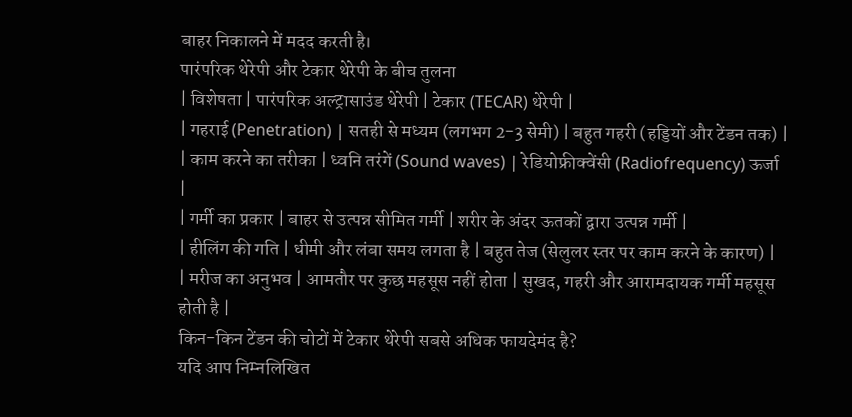बाहर निकालने में मदद करती है।
पारंपरिक थेरेपी और टेकार थेरेपी के बीच तुलना
| विशेषता | पारंपरिक अल्ट्रासाउंड थेरेपी | टेकार (TECAR) थेरेपी |
| गहराई (Penetration) | सतही से मध्यम (लगभग 2-3 सेमी) | बहुत गहरी (हड्डियों और टेंडन तक) |
| काम करने का तरीका | ध्वनि तरंगें (Sound waves) | रेडियोफ्रीक्वेंसी (Radiofrequency) ऊर्जा |
| गर्मी का प्रकार | बाहर से उत्पन्न सीमित गर्मी | शरीर के अंदर ऊतकों द्वारा उत्पन्न गर्मी |
| हीलिंग की गति | धीमी और लंबा समय लगता है | बहुत तेज (सेलुलर स्तर पर काम करने के कारण) |
| मरीज का अनुभव | आमतौर पर कुछ महसूस नहीं होता | सुखद, गहरी और आरामदायक गर्मी महसूस होती है |
किन-किन टेंडन की चोटों में टेकार थेरेपी सबसे अधिक फायदेमंद है?
यदि आप निम्नलिखित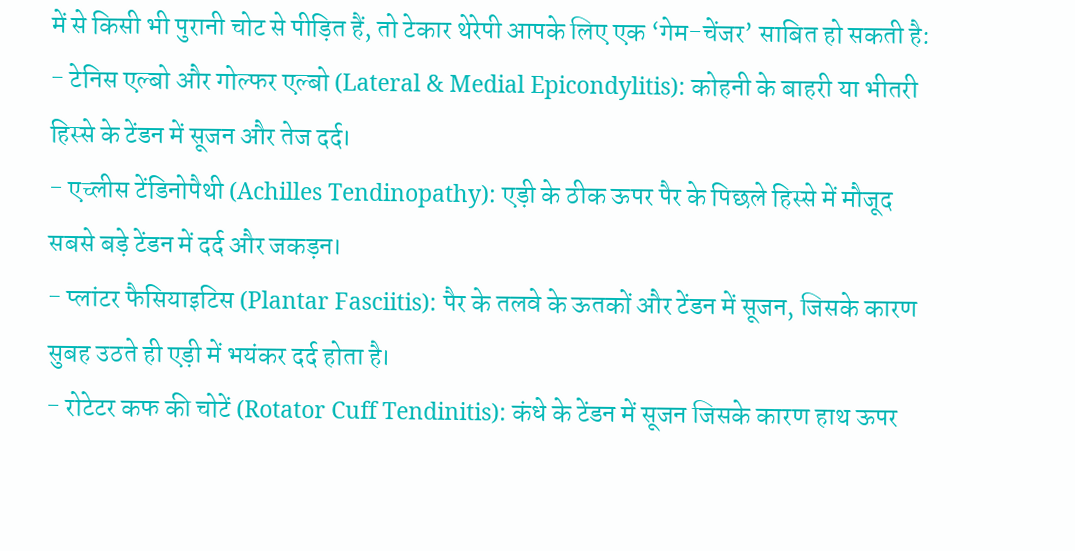में से किसी भी पुरानी चोट से पीड़ित हैं, तो टेकार थेरेपी आपके लिए एक ‘गेम-चेंजर’ साबित हो सकती है:
- टेनिस एल्बो और गोल्फर एल्बो (Lateral & Medial Epicondylitis): कोहनी के बाहरी या भीतरी हिस्से के टेंडन में सूजन और तेज दर्द।
- एच्लीस टेंडिनोपैथी (Achilles Tendinopathy): एड़ी के ठीक ऊपर पैर के पिछले हिस्से में मौजूद सबसे बड़े टेंडन में दर्द और जकड़न।
- प्लांटर फैसियाइटिस (Plantar Fasciitis): पैर के तलवे के ऊतकों और टेंडन में सूजन, जिसके कारण सुबह उठते ही एड़ी में भयंकर दर्द होता है।
- रोटेटर कफ की चोटें (Rotator Cuff Tendinitis): कंधे के टेंडन में सूजन जिसके कारण हाथ ऊपर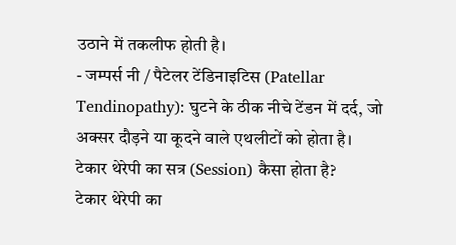उठाने में तकलीफ होती है।
- जम्पर्स नी / पैटेलर टेंडिनाइटिस (Patellar Tendinopathy): घुटने के ठीक नीचे टेंडन में दर्द, जो अक्सर दौड़ने या कूदने वाले एथलीटों को होता है।
टेकार थेरेपी का सत्र (Session) कैसा होता है?
टेकार थेरेपी का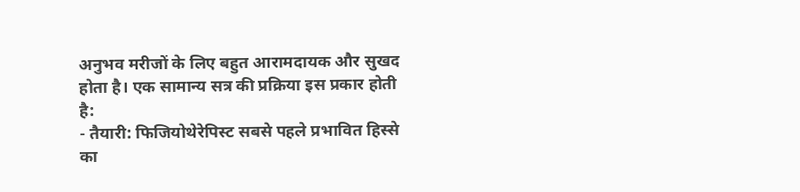अनुभव मरीजों के लिए बहुत आरामदायक और सुखद होता है। एक सामान्य सत्र की प्रक्रिया इस प्रकार होती है:
- तैयारी: फिजियोथेरेपिस्ट सबसे पहले प्रभावित हिस्से का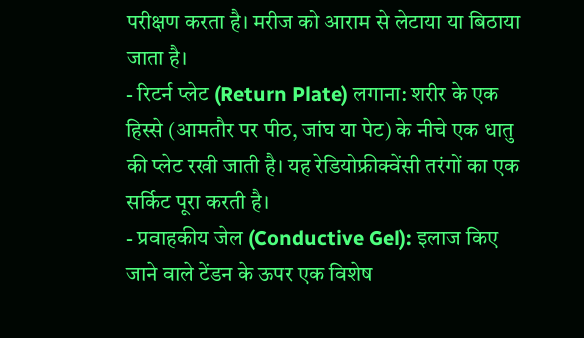परीक्षण करता है। मरीज को आराम से लेटाया या बिठाया जाता है।
- रिटर्न प्लेट (Return Plate) लगाना: शरीर के एक हिस्से (आमतौर पर पीठ, जांघ या पेट) के नीचे एक धातु की प्लेट रखी जाती है। यह रेडियोफ्रीक्वेंसी तरंगों का एक सर्किट पूरा करती है।
- प्रवाहकीय जेल (Conductive Gel): इलाज किए जाने वाले टेंडन के ऊपर एक विशेष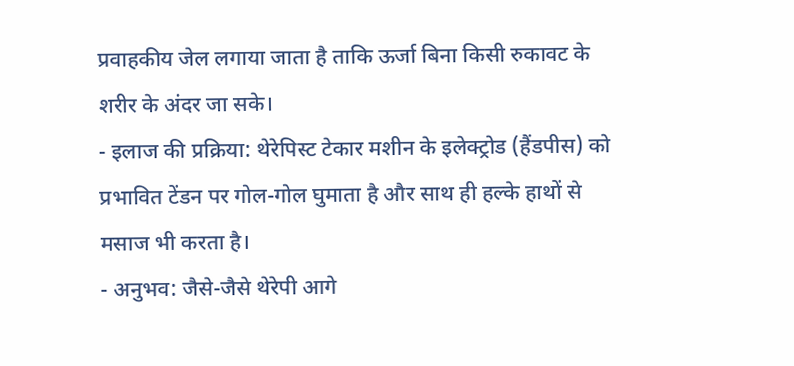प्रवाहकीय जेल लगाया जाता है ताकि ऊर्जा बिना किसी रुकावट के शरीर के अंदर जा सके।
- इलाज की प्रक्रिया: थेरेपिस्ट टेकार मशीन के इलेक्ट्रोड (हैंडपीस) को प्रभावित टेंडन पर गोल-गोल घुमाता है और साथ ही हल्के हाथों से मसाज भी करता है।
- अनुभव: जैसे-जैसे थेरेपी आगे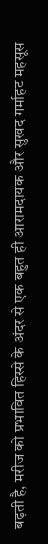बढ़ती है, मरीज को प्रभावित हिस्से के अंदर से एक बहुत ही आरामदायक और सुखद गर्माहट महसूस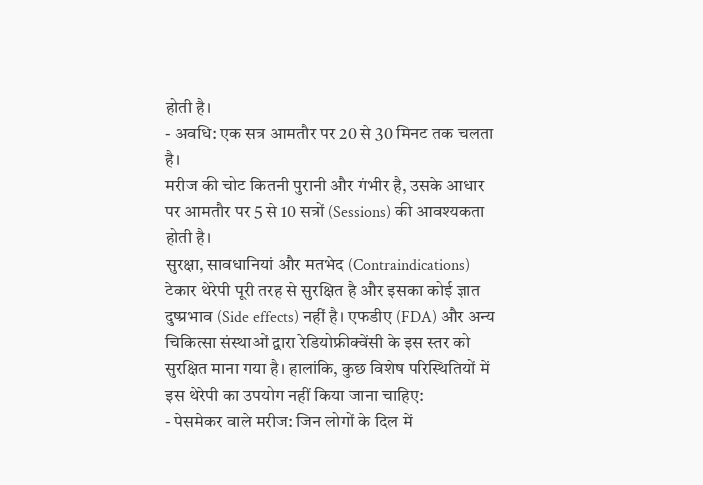होती है।
- अवधि: एक सत्र आमतौर पर 20 से 30 मिनट तक चलता है।
मरीज की चोट कितनी पुरानी और गंभीर है, उसके आधार पर आमतौर पर 5 से 10 सत्रों (Sessions) की आवश्यकता होती है।
सुरक्षा, सावधानियां और मतभेद (Contraindications)
टेकार थेरेपी पूरी तरह से सुरक्षित है और इसका कोई ज्ञात दुष्प्रभाव (Side effects) नहीं है। एफडीए (FDA) और अन्य चिकित्सा संस्थाओं द्वारा रेडियोफ्रीक्वेंसी के इस स्तर को सुरक्षित माना गया है। हालांकि, कुछ विशेष परिस्थितियों में इस थेरेपी का उपयोग नहीं किया जाना चाहिए:
- पेसमेकर वाले मरीज: जिन लोगों के दिल में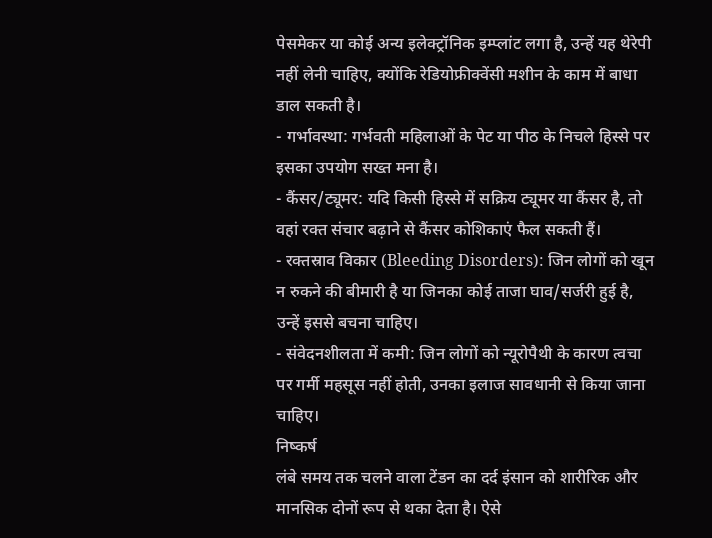पेसमेकर या कोई अन्य इलेक्ट्रॉनिक इम्प्लांट लगा है, उन्हें यह थेरेपी नहीं लेनी चाहिए, क्योंकि रेडियोफ्रीक्वेंसी मशीन के काम में बाधा डाल सकती है।
- गर्भावस्था: गर्भवती महिलाओं के पेट या पीठ के निचले हिस्से पर इसका उपयोग सख्त मना है।
- कैंसर/ट्यूमर: यदि किसी हिस्से में सक्रिय ट्यूमर या कैंसर है, तो वहां रक्त संचार बढ़ाने से कैंसर कोशिकाएं फैल सकती हैं।
- रक्तस्राव विकार (Bleeding Disorders): जिन लोगों को खून न रुकने की बीमारी है या जिनका कोई ताजा घाव/सर्जरी हुई है, उन्हें इससे बचना चाहिए।
- संवेदनशीलता में कमी: जिन लोगों को न्यूरोपैथी के कारण त्वचा पर गर्मी महसूस नहीं होती, उनका इलाज सावधानी से किया जाना चाहिए।
निष्कर्ष
लंबे समय तक चलने वाला टेंडन का दर्द इंसान को शारीरिक और मानसिक दोनों रूप से थका देता है। ऐसे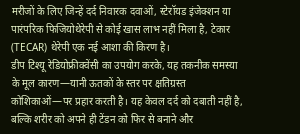मरीजों के लिए जिन्हें दर्द निवारक दवाओं, स्टेरॉयड इंजेक्शन या पारंपरिक फिजियोथेरेपी से कोई खास लाभ नहीं मिला है, टेकार (TECAR) थेरेपी एक नई आशा की किरण है।
डीप टिश्यू रेडियोफ्रीक्वेंसी का उपयोग करके, यह तकनीक समस्या के मूल कारण—यानी ऊतकों के स्तर पर क्षतिग्रस्त कोशिकाओं—पर प्रहार करती है। यह केवल दर्द को दबाती नहीं है, बल्कि शरीर को अपने ही टेंडन को फिर से बनाने और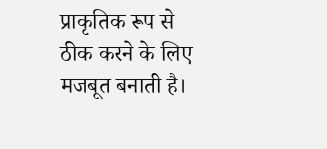प्राकृतिक रूप से ठीक करने के लिए मजबूत बनाती है।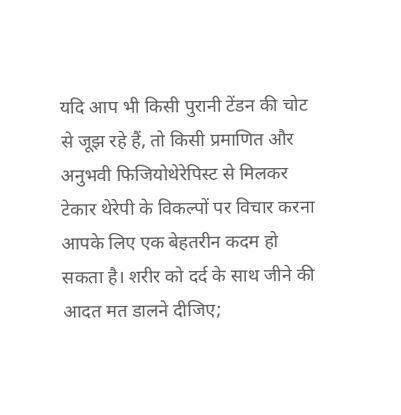यदि आप भी किसी पुरानी टेंडन की चोट से जूझ रहे हैं, तो किसी प्रमाणित और अनुभवी फिजियोथेरेपिस्ट से मिलकर टेकार थेरेपी के विकल्पों पर विचार करना आपके लिए एक बेहतरीन कदम हो सकता है। शरीर को दर्द के साथ जीने की आदत मत डालने दीजिए;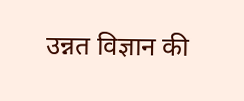उन्नत विज्ञान की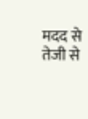मदद से तेजी से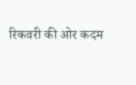रिकवरी की ओर कदम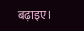बढ़ाइए।